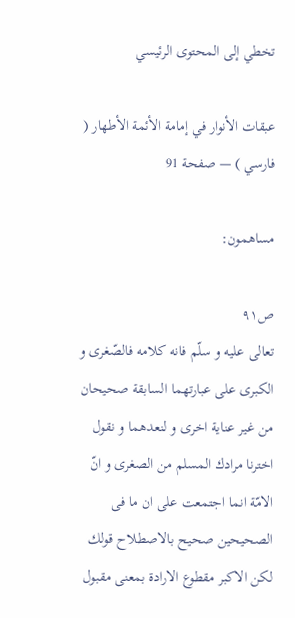تخطي إلى المحتوى الرئيسي

عبقات الأنوار في إمامة الأئمة الأطهار ( فارسي ) — صفحة 91

مساهمون:

ص٩١
تعالى عليه و سلّم فانه كلامه فالصّغرى و الكبرى على عبارتهما السابقة صحيحان من غير عناية اخرى و لنعدهما و نقول اخترنا مرادك المسلم من الصغرى و انّ الامّة انما اجتمعت على ان ما فى الصحيحين صحيح بالاصطلاح قولك لكن الاكبر مقطوع الارادة بمعنى مقبول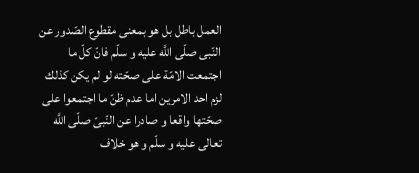العمل باطل بل هو بمعنى مقطوع الصّدور عن النّبى صلّى اللَّه عليه و سلّم فانّ كلّ ما اجتمعت الامّة على صحّته لو لم يكن كذلك لزم احد الامرين اما عدم ظنّ ما اجتمعوا على صحّتها واقعا و صادرا عن النّبىّ صلّى اللَّه تعالى عليه و سلّم و هو خلاف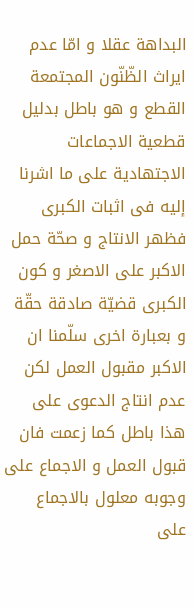البداهة عقلا و امّا عدم ايراث الظّنّون المجتمعة القطع و هو باطل بدليل قطعية الاجماعات الاجتهادية على ما اشرنا إليه فى اثبات الكبرى فظهر الانتاج و صحّة حمل الاكبر على الاصغر و كون الكبرى قضيّة صادقة حقّة و بعبارة اخرى سلّمنا ان الاكبر مقبول العمل لكن عدم انتاج الدعوى على هذا باطل كما زعمت فان قبول العمل و الاجماع على وجوبه معلول بالاجماع على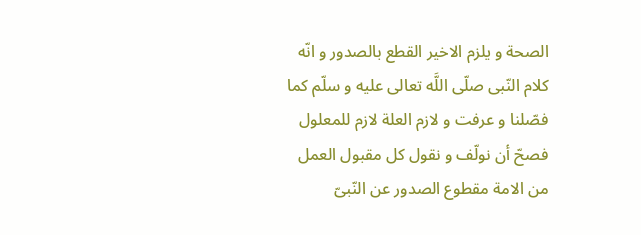الصحة و يلزم الاخير القطع بالصدور و انّه كلام النّبى صلّى اللَّه تعالى عليه و سلّم كما فصّلنا و عرفت و لازم العلة لازم للمعلول فصحّ أن نولّف و نقول كل مقبول العمل من الامة مقطوع الصدور عن النّبىّ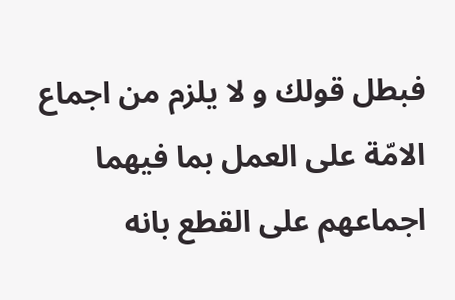فبطل قولك و لا يلزم من اجماع الامّة على العمل بما فيهما اجماعهم على القطع بانه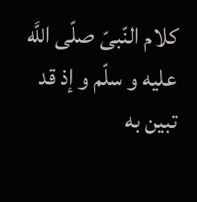كلام النّبىّ صلّى اللَّه عليه و سلّم و إذ قد تبين به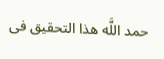حمد اللَّه هذا التحقيق فى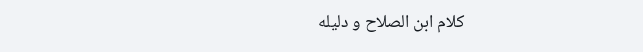كلام ابن الصلاح و دليله